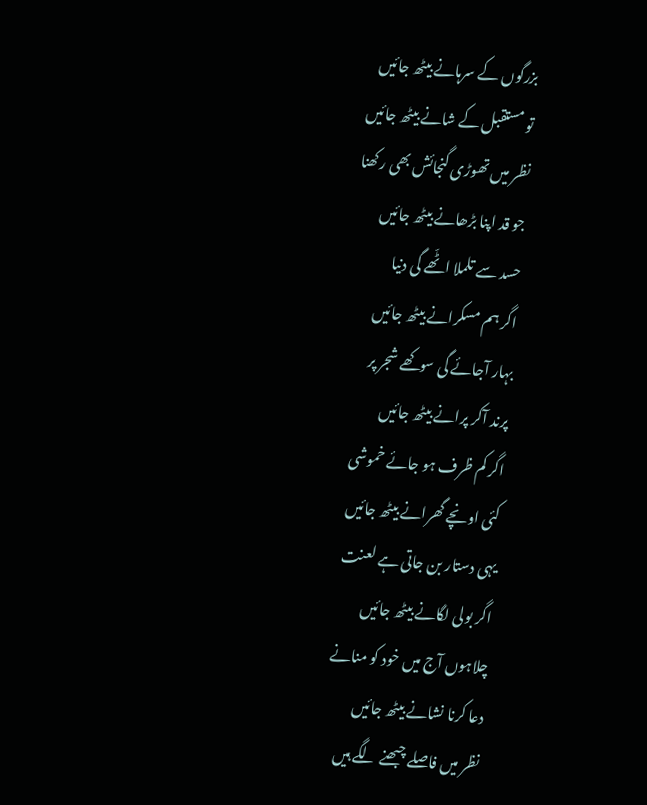بزرگوں کے سرہانے بیٹھ جائیں
تو مستقبل کے شانے بیٹھ جائیں
نظر میں تھوڑی گنجائش بھی رکھنا
جو قد اپنا بڑھانے بیٹھ جائیں
حسد سے تلملا اٹّھے گی دنیا
اگر ہم مسکرانے بیٹھ جائیں
بہار آجائے گی سوکھے شجر پر
پرند آکر پرانے بیٹھ جائیں
اگر کم ظرف ہو جائے خموشی
کئی اونچے گھرانے بیٹھ جائیں
یہی دستار بن جاتی ہے لعنت
اگر بولی لگانے بیٹھ جائیں
چلاہوں آج میں خود کو منانے
دعا کرنا نشانے بیٹھ جائیں
نظر میں فاصلے چبھنے لگے ہیں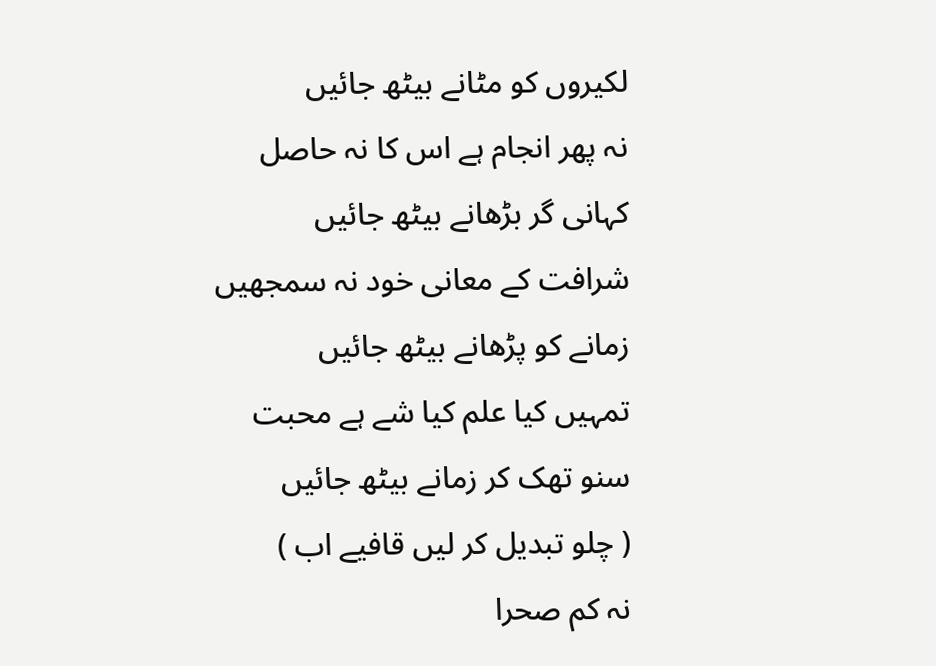لکیروں کو مٹانے بیٹھ جائیں
نہ پھر انجام ہے اس کا نہ حاصل
کہانی گر بڑھانے بیٹھ جائیں
شرافت کے معانی خود نہ سمجھیں
زمانے کو پڑھانے بیٹھ جائیں
تمہیں کیا علم کیا شے ہے محبت
سنو تھک کر زمانے بیٹھ جائیں
( چلو تبدیل کر لیں قافیے اب )
نہ کم صحرا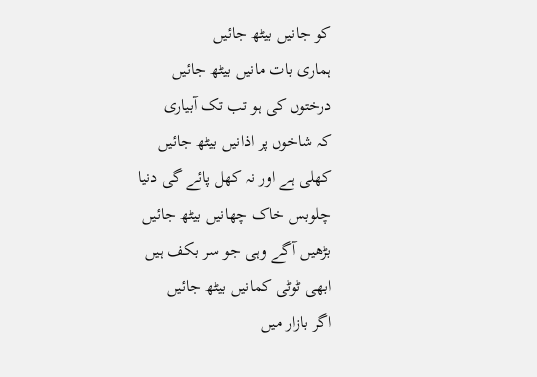کو جانیں بیٹھ جائیں
ہماری بات مانیں بیٹھ جائیں
درختوں کی ہو تب تک آبیاری
کہ شاخوں پر اذانیں بیٹھ جائیں
کھلی ہے اور نہ کھل پائے گی دنیا
چلوبس خاک چھانیں بیٹھ جائیں
بڑھیں آگے وہی جو سر بکف ہیں
ابھی ٹوٹی کمانیں بیٹھ جائیں
اگر بازار میں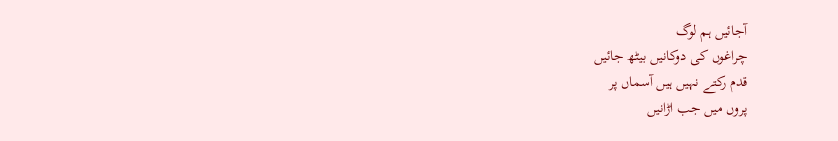آجائیں ہم لوگ
چراغوں کی دوکانیں بیٹھ جائیں
قدم رکتے نہیں ہیں آسماں پر
پروں میں جب اڑانیں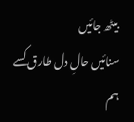بیٹھ جائیں
سنائیں حالِ دل طارق کسے ہم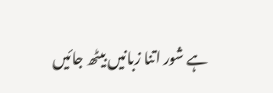ہے شور اتنا زبانیں بیٹھ جائیں